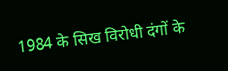1984 के सिख विरोधी दंगों के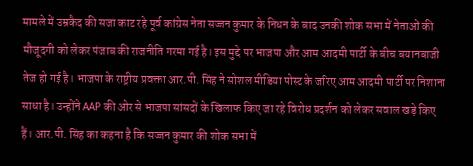मामले में उम्रकैद की सजा काट रहे पूर्व कांग्रेस नेता सज्जन कुमार के निधन के बाद उनकी शोक सभा में नेताओं की मौजूदगी को लेकर पंजाब की राजनीति गरमा गई है। इस मुद्दे पर भाजपा और आम आदमी पार्टी के बीच बयानबाजी तेज हो गई है। भाजपा के राष्ट्रीय प्रवक्ता आर.पी. सिंह ने सोशल मीडिया पोस्ट के जरिए आम आदमी पार्टी पर निशाना साधा है। उन्होंने AAP की ओर से भाजपा सांसदों के खिलाफ किए जा रहे विरोध प्रदर्शन को लेकर सवाल खड़े किए हैं। आर.पी. सिंह का कहना है कि सज्जन कुमार की शोक सभा में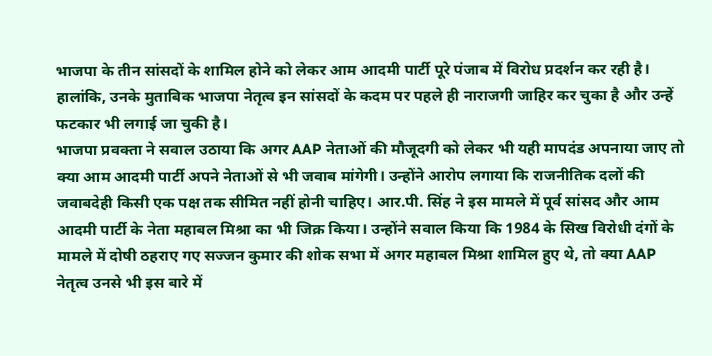भाजपा के तीन सांसदों के शामिल होने को लेकर आम आदमी पार्टी पूरे पंजाब में विरोध प्रदर्शन कर रही है। हालांकि, उनके मुताबिक भाजपा नेतृत्व इन सांसदों के कदम पर पहले ही नाराजगी जाहिर कर चुका है और उन्हें फटकार भी लगाई जा चुकी है।
भाजपा प्रवक्ता ने सवाल उठाया कि अगर AAP नेताओं की मौजूदगी को लेकर भी यही मापदंड अपनाया जाए तो क्या आम आदमी पार्टी अपने नेताओं से भी जवाब मांगेगी। उन्होंने आरोप लगाया कि राजनीतिक दलों की जवाबदेही किसी एक पक्ष तक सीमित नहीं होनी चाहिए। आर.पी. सिंह ने इस मामले में पूर्व सांसद और आम आदमी पार्टी के नेता महाबल मिश्रा का भी जिक्र किया। उन्होंने सवाल किया कि 1984 के सिख विरोधी दंगों के मामले में दोषी ठहराए गए सज्जन कुमार की शोक सभा में अगर महाबल मिश्रा शामिल हुए थे, तो क्या AAP नेतृत्व उनसे भी इस बारे में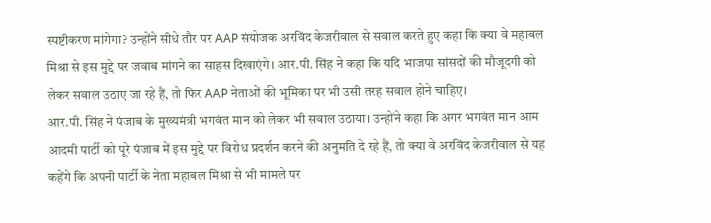स्पष्टीकरण मांगेगा? उन्होंने सीधे तौर पर AAP संयोजक अरविंद केजरीवाल से सवाल करते हुए कहा कि क्या वे महाबल मिश्रा से इस मुद्दे पर जवाब मांगने का साहस दिखाएंगे। आर.पी. सिंह ने कहा कि यदि भाजपा सांसदों की मौजूदगी को लेकर सवाल उठाए जा रहे हैं, तो फिर AAP नेताओं की भूमिका पर भी उसी तरह सवाल होने चाहिए।
आर.पी. सिंह ने पंजाब के मुख्यमंत्री भगवंत मान को लेकर भी सवाल उठाया। उन्होंने कहा कि अगर भगवंत मान आम आदमी पार्टी को पूरे पंजाब में इस मुद्दे पर विरोध प्रदर्शन करने की अनुमति दे रहे हैं, तो क्या वे अरविंद केजरीवाल से यह कहेंगे कि अपनी पार्टी के नेता महाबल मिश्रा से भी मामले पर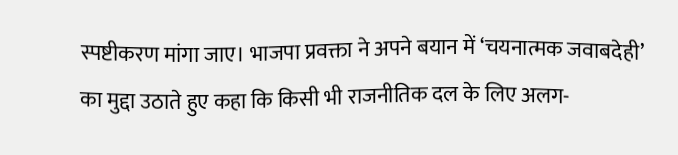स्पष्टीकरण मांगा जाए। भाजपा प्रवक्ता ने अपने बयान में ‘चयनात्मक जवाबदेही’ का मुद्दा उठाते हुए कहा कि किसी भी राजनीतिक दल के लिए अलग-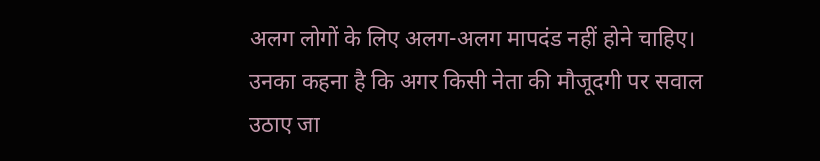अलग लोगों के लिए अलग-अलग मापदंड नहीं होने चाहिए। उनका कहना है कि अगर किसी नेता की मौजूदगी पर सवाल उठाए जा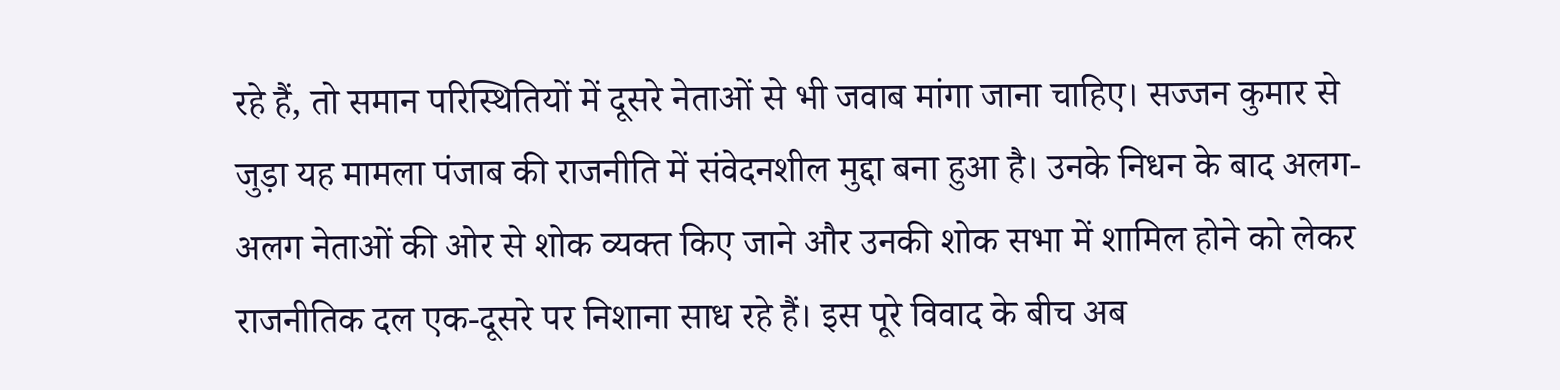रहे हैं, तो समान परिस्थितियों में दूसरे नेताओं से भी जवाब मांगा जाना चाहिए। सज्जन कुमार से जुड़ा यह मामला पंजाब की राजनीति में संवेदनशील मुद्दा बना हुआ है। उनके निधन के बाद अलग-अलग नेताओं की ओर से शोक व्यक्त किए जाने और उनकी शोक सभा में शामिल होने को लेकर राजनीतिक दल एक-दूसरे पर निशाना साध रहे हैं। इस पूरे विवाद के बीच अब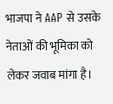भाजपा ने AAP से उसके नेताओं की भूमिका को लेकर जवाब मांगा है।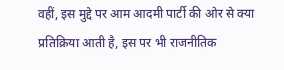वहीं, इस मुद्दे पर आम आदमी पार्टी की ओर से क्या प्रतिक्रिया आती है, इस पर भी राजनीतिक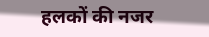हलकों की नजर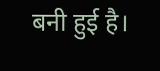बनी हुई है।